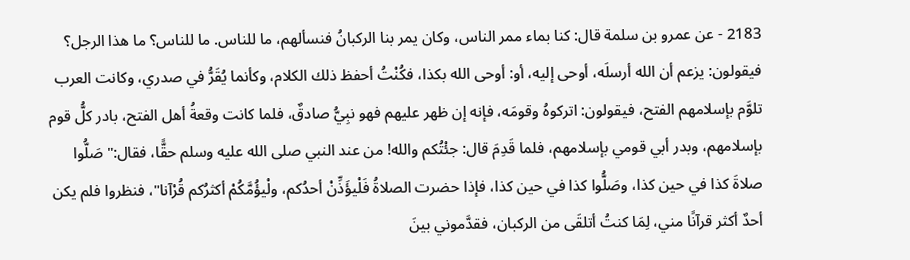2183 - عن عمرو بن سلمة قال: كنا بماء ممر الناس، وكان يمر بنا الركبانُ فنسألهم، ما للناس. ما للناس؟ ما هذا الرجل؟ فيقولون: يزعم أن الله أرسلَه، أوحى إليه، أو: أوحى الله بكذا، فكُنْتُ أحفظ ذلك الكلام، وكأنما يُقَرُّ في صدري، وكانت العرب تلوَّم بإسلامهم الفتح، فيقولون: اتركوهُ وقومَه، فإنه إن ظهر عليهم فهو نبِيُّ صادقٌ، فلما كانت وقعةُ أهل الفتح، بادر كلُّ قوم بإسلامهم، وبدر أبي قومي بإسلامهم، فلما قَدِمَ قال: جئْتُكم والله! من عند النبي صلى الله عليه وسلم حقًّا، فقال:"صَلُّوا صلاةَ كذا في حين كذا، وصَلُّوا كذا في حين كذا، فإذا حضرت الصلاةُ فَلْيؤَذِّنْ أحدُكم، ولْيؤُمَّكُمْ أكثرُكم قُرْآنا"، فنظروا فلم يكن أحدٌ أكثر قرآنًا مني، لِمَا كنتُ أتلقَى من الركبان، فقدَّموني بينَ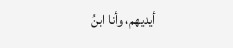أيديهم، وأنا ابنُ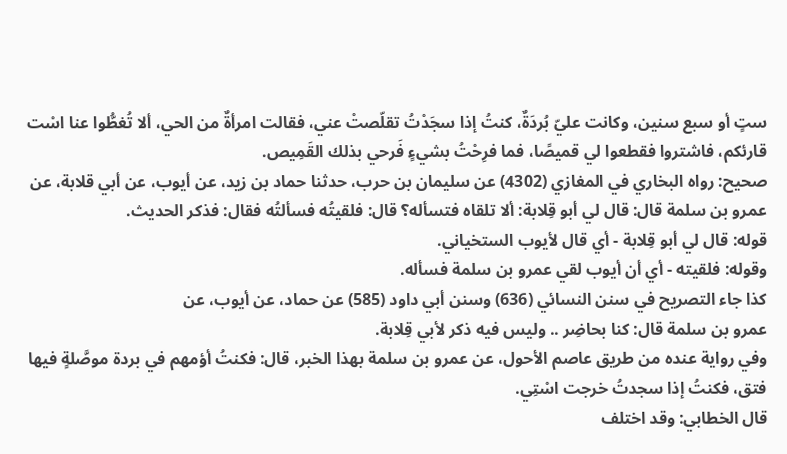ستٍ أو سبع سنين، وكانت عليّ بُردَةٌ، كنتُ إذا سجَدْتُ تقلّصتْ عني، فقالت امرأةٌ من الحي، ألا تُغطُّوا عنا اسْت قارئكم، فاشتروا فقطعوا لي قميصًا، فما فرِحْتُ بشيءٍ فَرحي بذلك القَمِيص.
صحيح: رواه البخاري في المغازي (4302) عن سليمان بن حرب، حدثنا حماد بن زيد، عن أيوب، عن أبي قلابة، عن عمرو بن سلمة قال: قال لي أبو قِلابة: ألا تلقاه فتسأله؟ قال: فلقيتُه فسألتُه فقال: فذكر الحديث.
قوله: قال لي أبو قِلابة - أي قال لأيوب الستخياني.
وقوله: فلقيته - أي أن أيوب لقي عمرو بن سلمة فسأله.
كذا جاء التصريح في سنن النسائي (636) وسنن أبي داود (585) عن حماد، عن أيوب، عن
عمرو بن سلمة قال: كنا بحاضِر .. وليس فيه ذكر لأبي قِلابة.
وفي رواية عنده من طريق عاصم الأحول، عن عمرو بن سلمة بهذا الخبر، قال: فكنتُ أؤمهم في بردة موصَّلةٍ فيها فتق، فكنتُ إذا سجدتُ خرجت اسْتِي.
قال الخطابي: وقد اختلف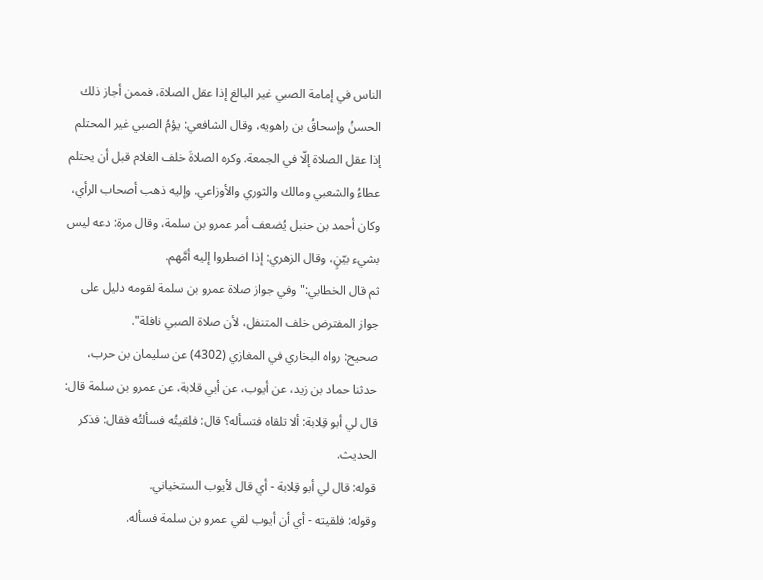الناس في إمامة الصبي غير البالغ إذا عقل الصلاة، فممن أجاز ذلك الحسنُ وإسحاقُ بن راهويه، وقال الشافعي: يؤمُ الصبي غير المحتلم إذا عقل الصلاة إلّا في الجمعة. وكره الصلاةَ خلف الغلام قبل أن يحتلم عطاءُ والشعبي ومالك والثوري والأوزاعي. وإليه ذهب أصحاب الرأي، وكان أحمد بن حنبل يُضعف أمر عمرو بن سلمة، وقال مرة: دعه ليس بشيء بيّنٍ، وقال الزهري: إذا اضطروا إليه أمَّهم.
ثم قال الخطابي:"وفي جواز صلاة عمرو بن سلمة لقومه دليل على جواز المفترض خلف المتنفل، لأن صلاة الصبي نافلة".
صحيح: رواه البخاري في المغازي (4302) عن سليمان بن حرب، حدثنا حماد بن زيد، عن أيوب، عن أبي قلابة، عن عمرو بن سلمة قال: قال لي أبو قِلابة: ألا تلقاه فتسأله؟ قال: فلقيتُه فسألتُه فقال: فذكر الحديث.
قوله: قال لي أبو قِلابة - أي قال لأيوب الستخياني.
وقوله: فلقيته - أي أن أيوب لقي عمرو بن سلمة فسأله.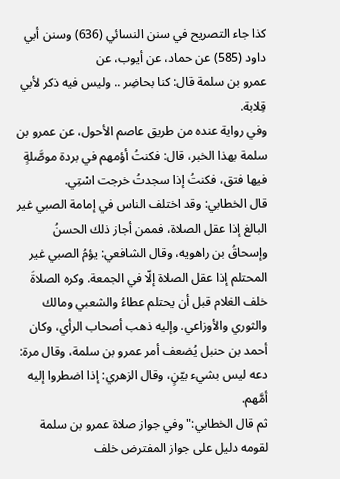كذا جاء التصريح في سنن النسائي (636) وسنن أبي داود (585) عن حماد، عن أيوب، عن
عمرو بن سلمة قال: كنا بحاضِر .. وليس فيه ذكر لأبي قِلابة.
وفي رواية عنده من طريق عاصم الأحول، عن عمرو بن سلمة بهذا الخبر، قال: فكنتُ أؤمهم في بردة موصَّلةٍ فيها فتق، فكنتُ إذا سجدتُ خرجت اسْتِي.
قال الخطابي: وقد اختلف الناس في إمامة الصبي غير البالغ إذا عقل الصلاة، فممن أجاز ذلك الحسنُ وإسحاقُ بن راهويه، وقال الشافعي: يؤمُ الصبي غير المحتلم إذا عقل الصلاة إلّا في الجمعة. وكره الصلاةَ خلف الغلام قبل أن يحتلم عطاءُ والشعبي ومالك والثوري والأوزاعي. وإليه ذهب أصحاب الرأي، وكان أحمد بن حنبل يُضعف أمر عمرو بن سلمة، وقال مرة: دعه ليس بشيء بيّنٍ، وقال الزهري: إذا اضطروا إليه أمَّهم.
ثم قال الخطابي:"وفي جواز صلاة عمرو بن سلمة لقومه دليل على جواز المفترض خلف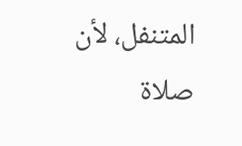المتنفل، لأن صلاة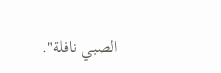الصبي نافلة".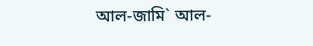আল-জামি` আল-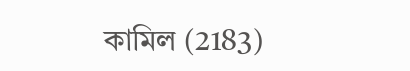কামিল (2183)